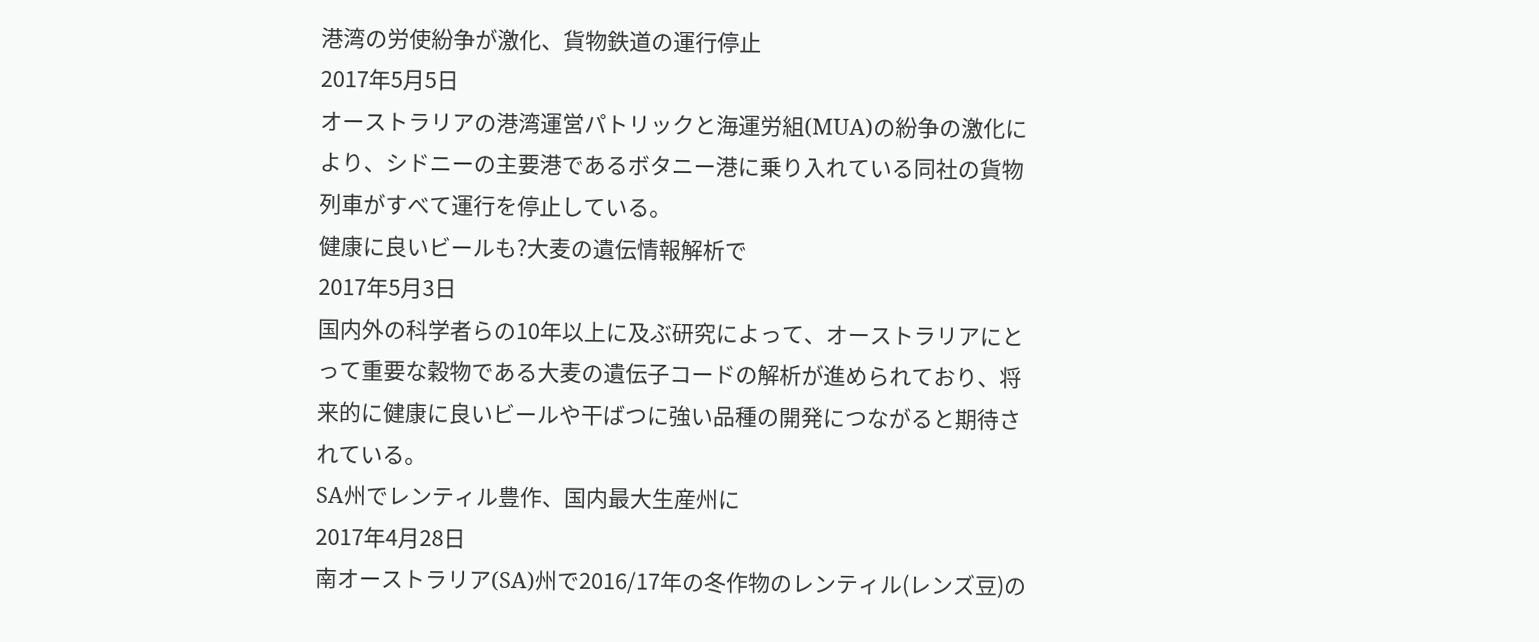港湾の労使紛争が激化、貨物鉄道の運行停止
2017年5月5日
オーストラリアの港湾運営パトリックと海運労組(MUA)の紛争の激化により、シドニーの主要港であるボタニー港に乗り入れている同社の貨物列車がすべて運行を停止している。
健康に良いビールも?大麦の遺伝情報解析で
2017年5月3日
国内外の科学者らの10年以上に及ぶ研究によって、オーストラリアにとって重要な穀物である大麦の遺伝子コードの解析が進められており、将来的に健康に良いビールや干ばつに強い品種の開発につながると期待されている。
SA州でレンティル豊作、国内最大生産州に
2017年4月28日
南オーストラリア(SA)州で2016/17年の冬作物のレンティル(レンズ豆)の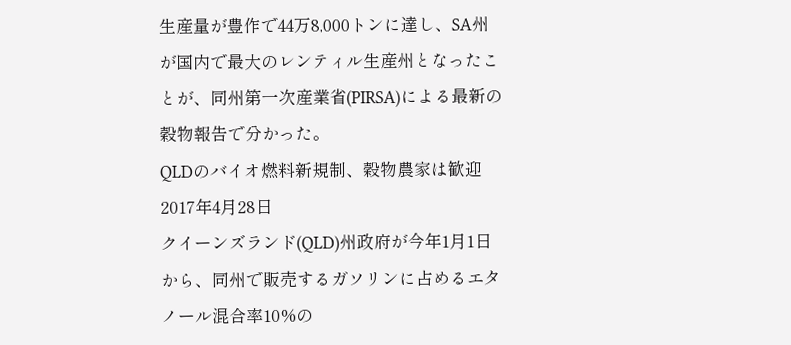生産量が豊作で44万8,000トンに達し、SA州が国内で最大のレンティル生産州となったことが、同州第一次産業省(PIRSA)による最新の穀物報告で分かった。
QLDのバイオ燃料新規制、穀物農家は歓迎
2017年4月28日
クイーンズランド(QLD)州政府が今年1月1日から、同州で販売するガソリンに占めるエタノール混合率10%の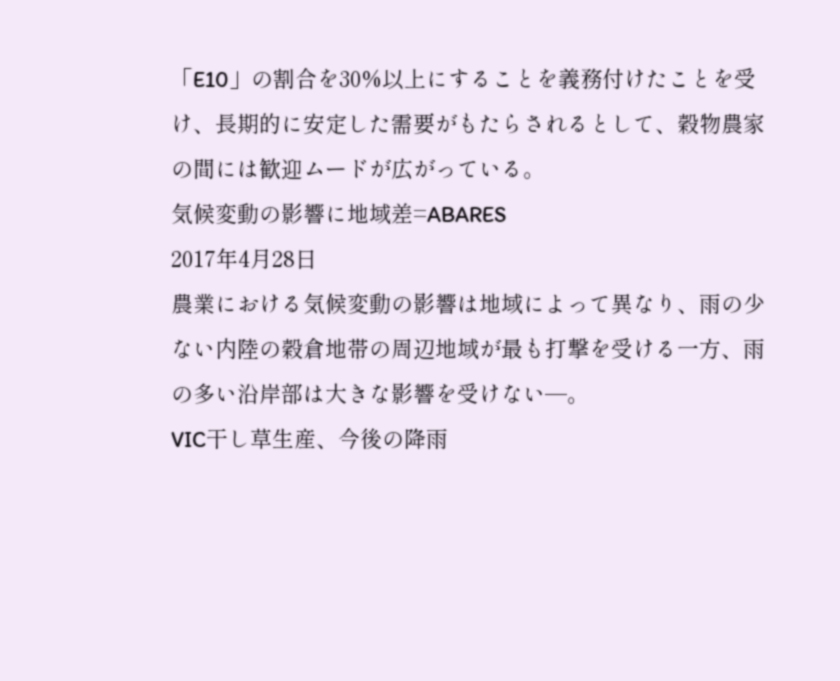「E10」の割合を30%以上にすることを義務付けたことを受け、長期的に安定した需要がもたらされるとして、穀物農家の間には歓迎ムードが広がっている。
気候変動の影響に地域差=ABARES
2017年4月28日
農業における気候変動の影響は地域によって異なり、雨の少ない内陸の穀倉地帯の周辺地域が最も打撃を受ける一方、雨の多い沿岸部は大きな影響を受けない─。
VIC干し草生産、今後の降雨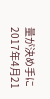量が決め手に
2017年4月21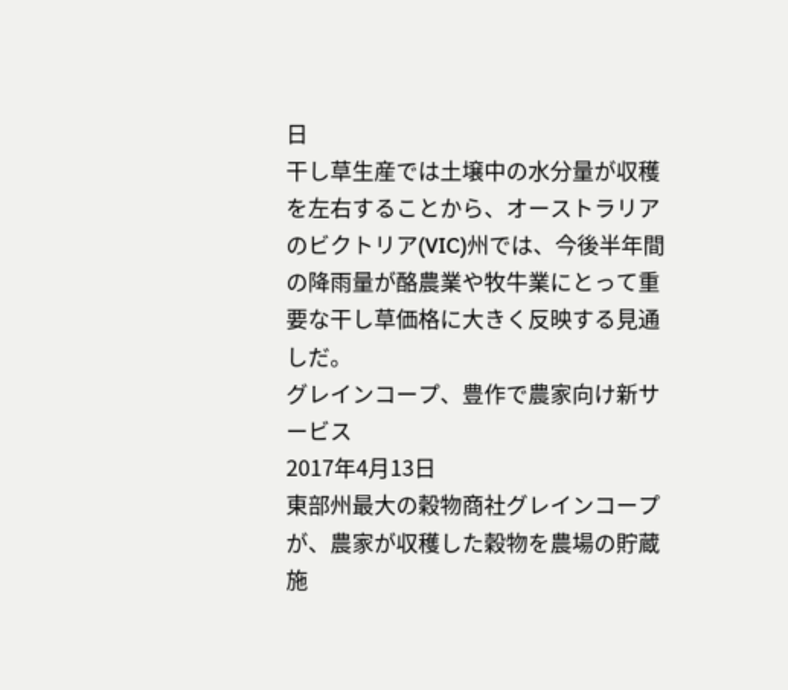日
干し草生産では土壌中の水分量が収穫を左右することから、オーストラリアのビクトリア(VIC)州では、今後半年間の降雨量が酪農業や牧牛業にとって重要な干し草価格に大きく反映する見通しだ。
グレインコープ、豊作で農家向け新サービス
2017年4月13日
東部州最大の穀物商社グレインコープが、農家が収穫した穀物を農場の貯蔵施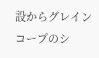設からグレインコープのシ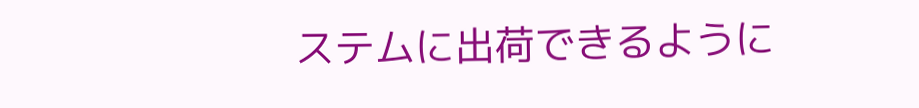ステムに出荷できるように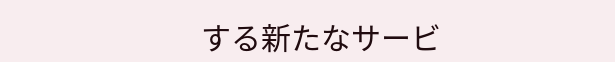する新たなサービ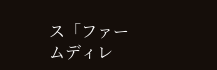ス「ファームディレ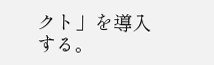クト」を導入する。